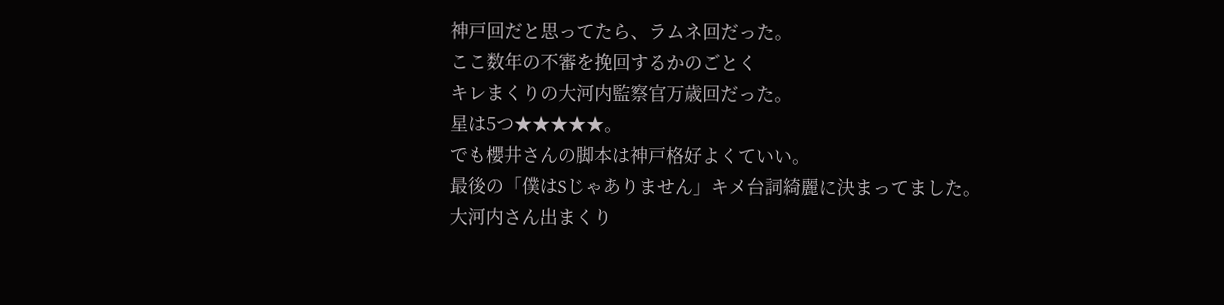神戸回だと思ってたら、ラムネ回だった。
ここ数年の不審を挽回するかのごとく
キレまくりの大河内監察官万歳回だった。
星は5つ★★★★★。
でも櫻井さんの脚本は神戸格好よくていい。
最後の「僕はSじゃありません」キメ台詞綺麗に決まってました。
大河内さん出まくり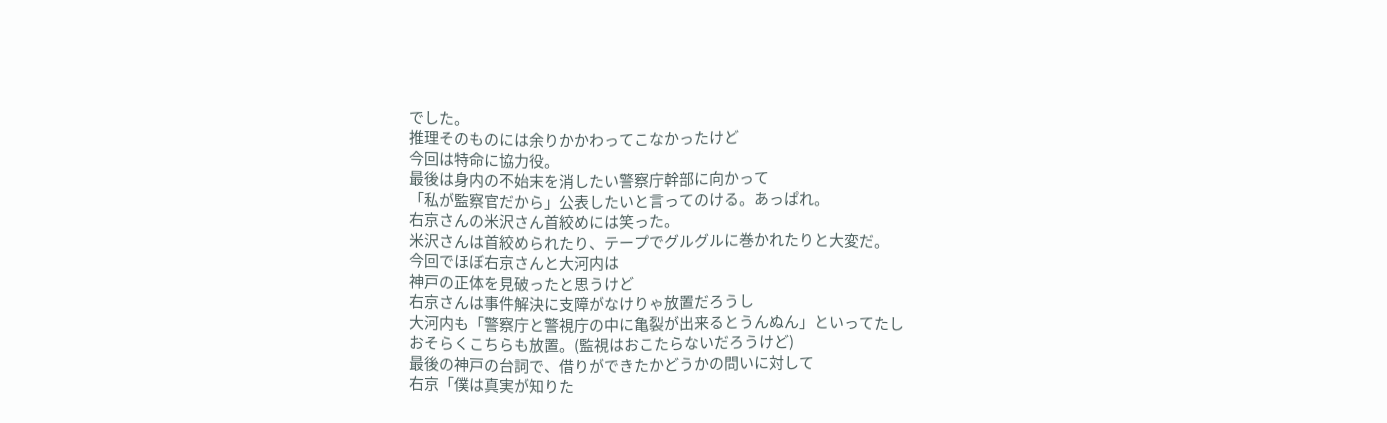でした。
推理そのものには余りかかわってこなかったけど
今回は特命に協力役。
最後は身内の不始末を消したい警察庁幹部に向かって
「私が監察官だから」公表したいと言ってのける。あっぱれ。
右京さんの米沢さん首絞めには笑った。
米沢さんは首絞められたり、テープでグルグルに巻かれたりと大変だ。
今回でほぼ右京さんと大河内は
神戸の正体を見破ったと思うけど
右京さんは事件解決に支障がなけりゃ放置だろうし
大河内も「警察庁と警視庁の中に亀裂が出来るとうんぬん」といってたし
おそらくこちらも放置。(監視はおこたらないだろうけど)
最後の神戸の台詞で、借りができたかどうかの問いに対して
右京「僕は真実が知りた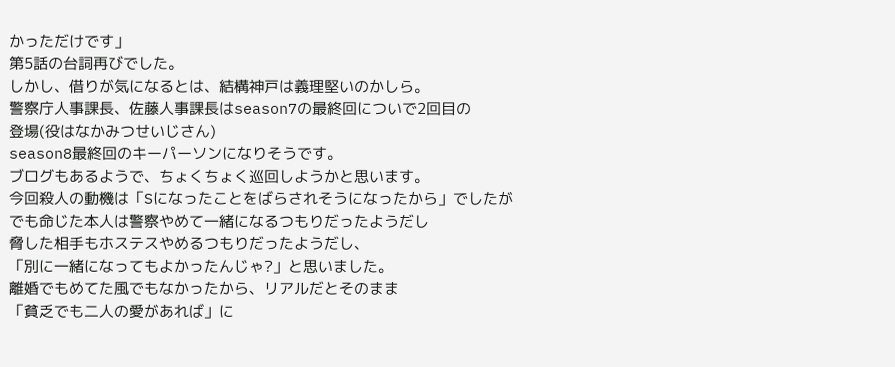かっただけです」
第5話の台詞再びでした。
しかし、借りが気になるとは、結構神戸は義理堅いのかしら。
警察庁人事課長、佐藤人事課長はseason7の最終回についで2回目の
登場(役はなかみつせいじさん)
season8最終回のキーパーソンになりそうです。
ブログもあるようで、ちょくちょく巡回しようかと思います。
今回殺人の動機は「Sになったことをばらされそうになったから」でしたが
でも命じた本人は警察やめて一緒になるつもりだったようだし
脅した相手もホステスやめるつもりだったようだし、
「別に一緒になってもよかったんじゃ?」と思いました。
離婚でもめてた風でもなかったから、リアルだとそのまま
「貧乏でも二人の愛があれば」に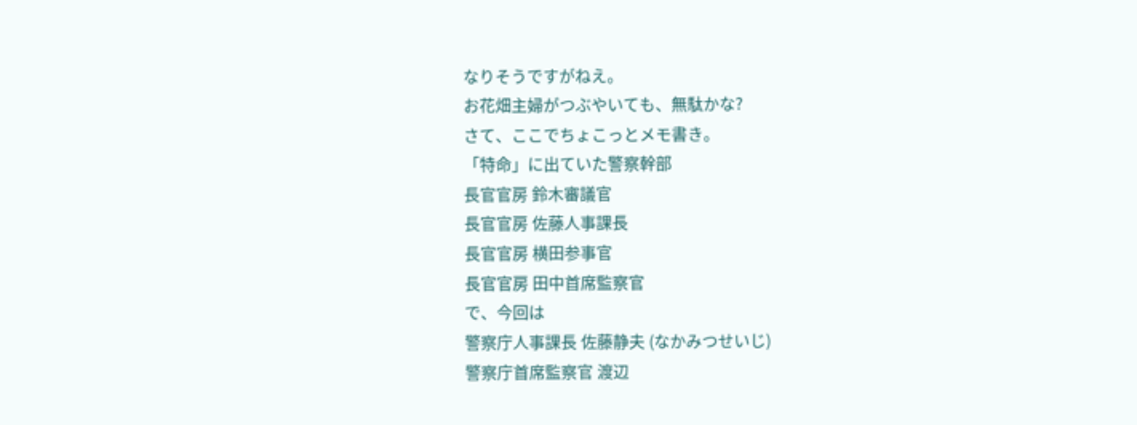なりそうですがねえ。
お花畑主婦がつぶやいても、無駄かな?
さて、ここでちょこっとメモ書き。
「特命」に出ていた警察幹部
長官官房 鈴木審議官
長官官房 佐藤人事課長
長官官房 横田参事官
長官官房 田中首席監察官
で、今回は
警察庁人事課長 佐藤静夫 (なかみつせいじ)
警察庁首席監察官 渡辺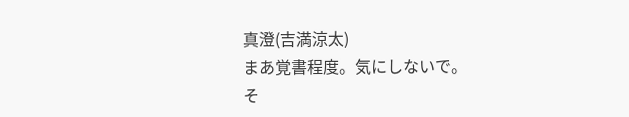真澄(吉満涼太)
まあ覚書程度。気にしないで。
そ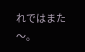れではまた〜。